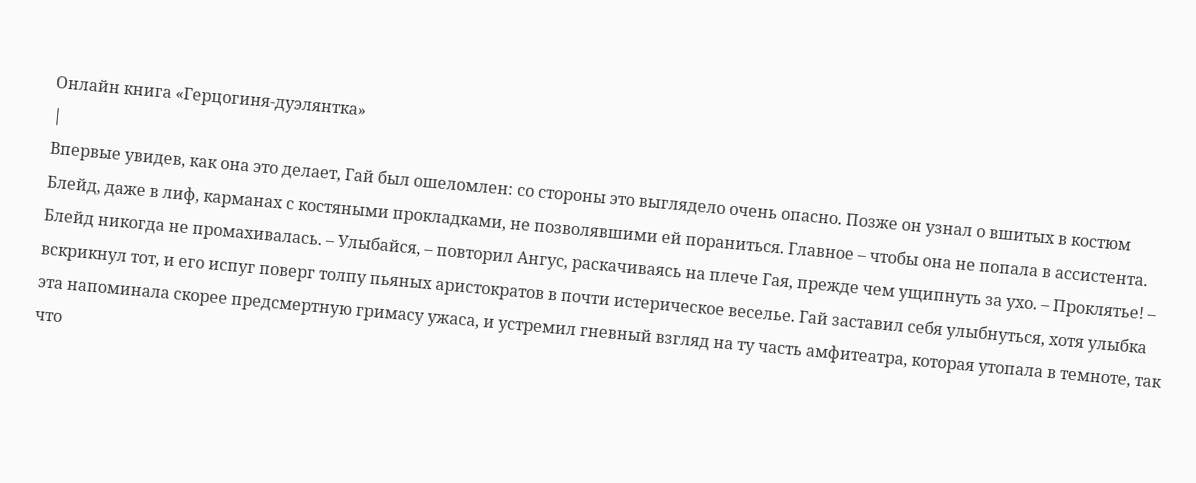Онлайн книга «Герцогиня-дуэлянтка»
|
Впервые увидев, как она это делает, Гай был ошеломлен: со стороны это выглядело очень опасно. Позже он узнал о вшитых в костюм Блейд, даже в лиф, карманах с костяными прокладками, не позволявшими ей пораниться. Главное – чтобы она не попала в ассистента. Блейд никогда не промахивалась. – Улыбайся, – повторил Ангус, раскачиваясь на плече Гая, прежде чем ущипнуть за ухо. – Проклятье! – вскрикнул тот, и его испуг поверг толпу пьяных аристократов в почти истерическое веселье. Гай заставил себя улыбнуться, хотя улыбка эта напоминала скорее предсмертную гримасу ужаса, и устремил гневный взгляд на ту часть амфитеатра, которая утопала в темноте, так что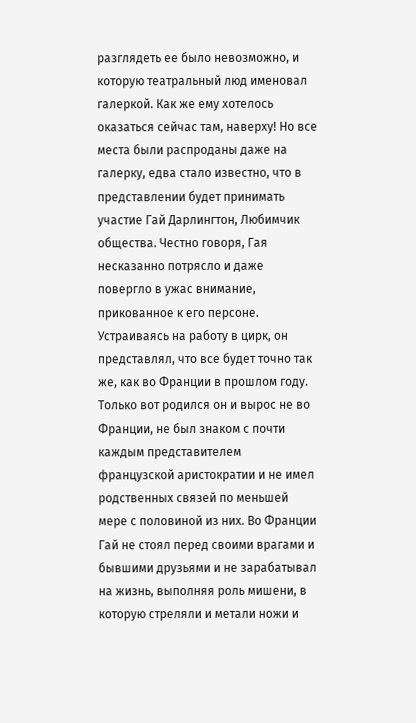разглядеть ее было невозможно, и которую театральный люд именовал галеркой. Как же ему хотелось оказаться сейчас там, наверху! Но все места были распроданы даже на галерку, едва стало известно, что в представлении будет принимать участие Гай Дарлингтон, Любимчик общества. Честно говоря, Гая несказанно потрясло и даже повергло в ужас внимание, прикованное к его персоне. Устраиваясь на работу в цирк, он представлял, что все будет точно так же, как во Франции в прошлом году. Только вот родился он и вырос не во Франции, не был знаком с почти каждым представителем французской аристократии и не имел родственных связей по меньшей мере с половиной из них. Во Франции Гай не стоял перед своими врагами и бывшими друзьями и не зарабатывал на жизнь, выполняя роль мишени, в которую стреляли и метали ножи и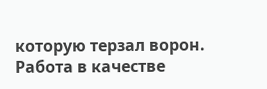которую терзал ворон. Работа в качестве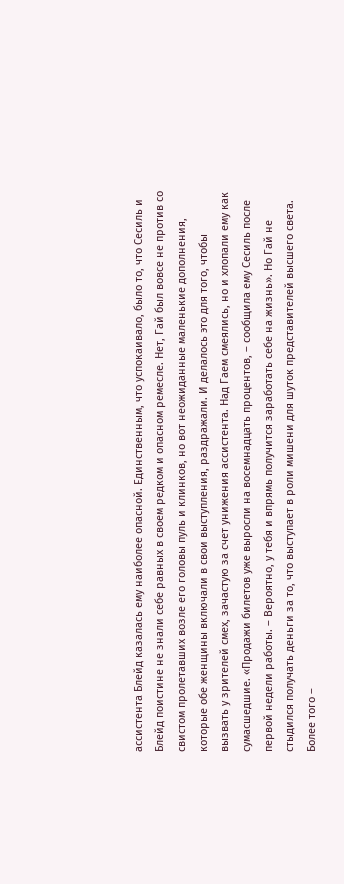ассистента Блейд казалась ему наиболее опасной. Единственным, что успокаивало, было то, что Сесиль и Блейд поистине не знали себе равных в своем редком и опасном ремесле. Нет, Гай был вовсе не против со свистом пролетавших возле его головы пуль и клинков, но вот неожиданные маленькие дополнения, которые обе женщины включали в свои выступления, раздражали. И делалось это для того, чтобы вызвать у зрителей смех, зачастую за счет унижения ассистента. Над Гаем смеялись, но и хлопали ему как сумасшедшие. «Продажи билетов уже выросли на восемнадцать процентов, – сообщила ему Сесиль после первой недели работы. – Вероятно, у тебя и впрямь получится заработать себе на жизнь». Но Гай не стыдился получать деньги за то, что выступает в роли мишени для шуток представителей высшего света. Более того –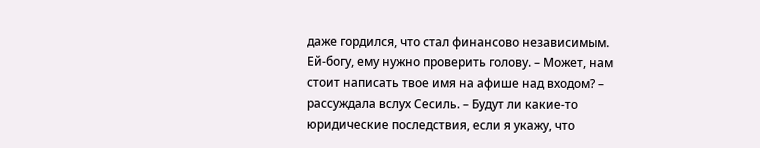даже гордился, что стал финансово независимым. Ей-богу, ему нужно проверить голову. – Может, нам стоит написать твое имя на афише над входом? – рассуждала вслух Сесиль. – Будут ли какие-то юридические последствия, если я укажу, что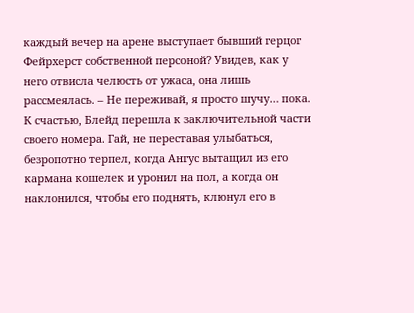каждый вечер на арене выступает бывший герцог Фейрхерст собственной персоной? Увидев, как у него отвисла челюсть от ужаса, она лишь рассмеялась. – Не переживай, я просто шучу… пока. К счастью, Блейд перешла к заключительной части своего номера. Гай, не переставая улыбаться, безропотно терпел, когда Ангус вытащил из его кармана кошелек и уронил на пол, а когда он наклонился, чтобы его поднять, клюнул его в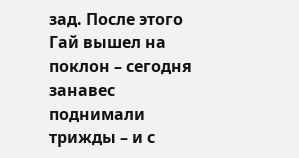зад. После этого Гай вышел на поклон – сегодня занавес поднимали трижды – и с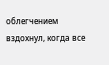облегчением вздохнул, когда все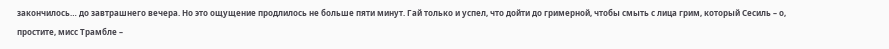закончилось… до завтрашнего вечера. Но это ощущение продлилось не больше пяти минут. Гай только и успел, что дойти до гримерной, чтобы смыть с лица грим, который Сесиль – о, простите, мисс Трамбле –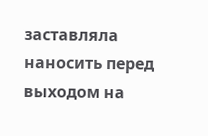заставляла наносить перед выходом на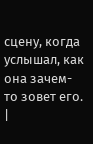сцену, когда услышал, как она зачем-то зовет его. |